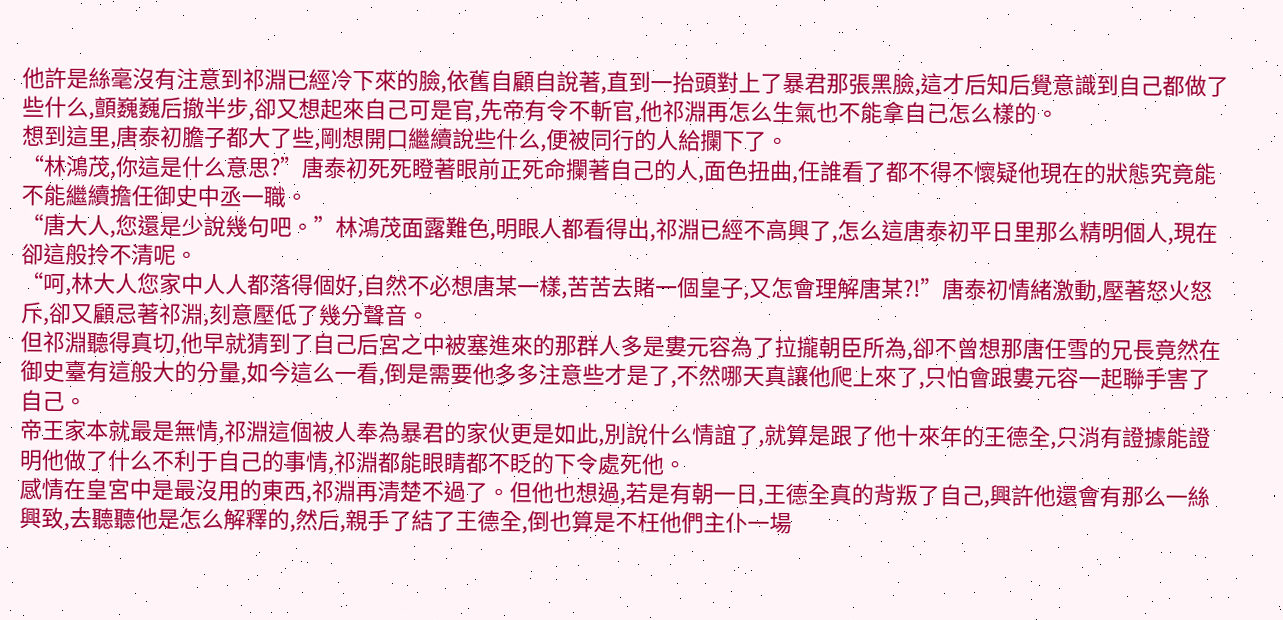他許是絲毫沒有注意到祁淵已經冷下來的臉,依舊自顧自說著,直到一抬頭對上了暴君那張黑臉,這才后知后覺意識到自己都做了些什么,顫巍巍后撤半步,卻又想起來自己可是官,先帝有令不斬官,他祁淵再怎么生氣也不能拿自己怎么樣的。
想到這里,唐泰初膽子都大了些,剛想開口繼續說些什么,便被同行的人給攔下了。
“林鴻茂,你這是什么意思?”唐泰初死死瞪著眼前正死命攔著自己的人,面色扭曲,任誰看了都不得不懷疑他現在的狀態究竟能不能繼續擔任御史中丞一職。
“唐大人,您還是少說幾句吧。”林鴻茂面露難色,明眼人都看得出,祁淵已經不高興了,怎么這唐泰初平日里那么精明個人,現在卻這般拎不清呢。
“呵,林大人您家中人人都落得個好,自然不必想唐某一樣,苦苦去賭一個皇子,又怎會理解唐某?!”唐泰初情緒激動,壓著怒火怒斥,卻又顧忌著祁淵,刻意壓低了幾分聲音。
但祁淵聽得真切,他早就猜到了自己后宮之中被塞進來的那群人多是婁元容為了拉攏朝臣所為,卻不曾想那唐任雪的兄長竟然在御史臺有這般大的分量,如今這么一看,倒是需要他多多注意些才是了,不然哪天真讓他爬上來了,只怕會跟婁元容一起聯手害了自己。
帝王家本就最是無情,祁淵這個被人奉為暴君的家伙更是如此,別說什么情誼了,就算是跟了他十來年的王德全,只消有證據能證明他做了什么不利于自己的事情,祁淵都能眼睛都不眨的下令處死他。
感情在皇宮中是最沒用的東西,祁淵再清楚不過了。但他也想過,若是有朝一日,王德全真的背叛了自己,興許他還會有那么一絲興致,去聽聽他是怎么解釋的,然后,親手了結了王德全,倒也算是不枉他們主仆一場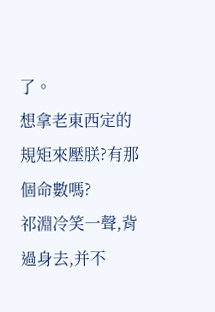了。
想拿老東西定的規矩來壓朕?有那個命數嗎?
祁淵冷笑一聲,背過身去,并不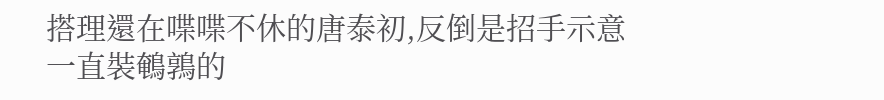搭理還在喋喋不休的唐泰初,反倒是招手示意一直裝鵪鶉的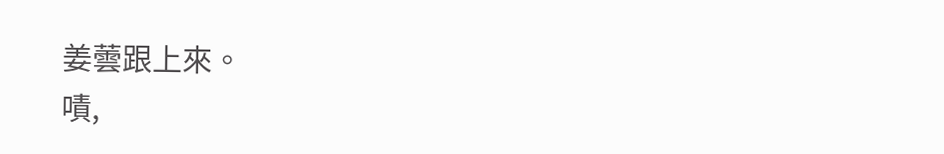姜蕓跟上來。
嘖,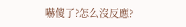嚇傻了?怎么沒反應?